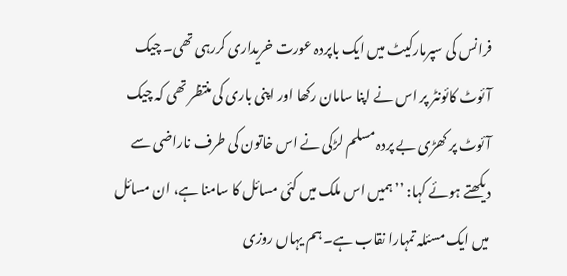فرانس کی سپرمارکیٹ میں ایک باپردہ عورت خریداری کررہی تھی۔ چیک آئوٹ کائونٹر پر اس نے اپنا سامان رکھا اور اپنی باری کی منتظر تھی کہ چیک آئوٹ پر کھڑی بے پردہ مسلم لڑکی نے اس خاتون کی طرف ناراضی سے دیکھتے ہوئے کہا: ’’ہمیں اس ملک میں کئی مسائل کا سامنا ہے، ان مسائل میں ایک مسئلہ تمہارا نقاب ہے۔ ہم یہاں روزی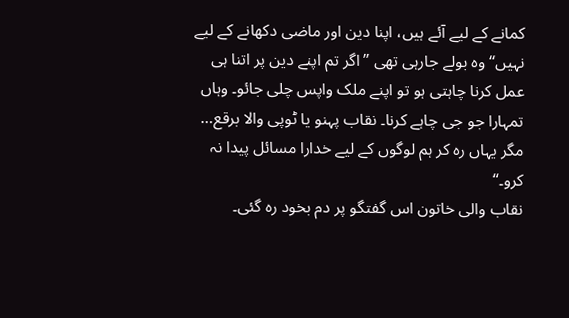کمانے کے لیے آئے ہیں، اپنا دین اور ماضی دکھانے کے لیے نہیں‘‘ وہ بولے جارہی تھی ’’اگر تم اپنے دین پر اتنا ہی عمل کرنا چاہتی ہو تو اپنے ملک واپس چلی جائو۔ وہاں تمہارا جو جی چاہے کرنا۔ نقاب پہنو یا ٹوپی والا برقع… مگر یہاں رہ کر ہم لوگوں کے لیے خدارا مسائل پیدا نہ کرو۔‘‘
نقاب والی خاتون اس گفتگو پر دم بخود رہ گئی۔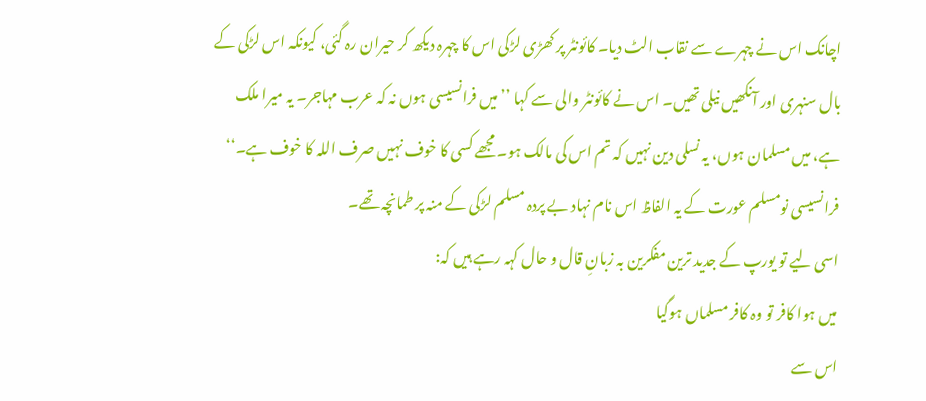اچانک اس نے چہرے سے نقاب الٹ دیا۔ کائونٹر پر کھڑی لڑکی اس کا چہرہ دیکھ کر حیران رہ گئی، کیونکہ اس لڑکی کے بال سنہری اور آنکھیں نیلی تھیں۔ اس نے کائونٹر والی سے کہا ’’میں فرانسیسی ہوں نہ کہ عرب مہاجر۔ یہ میرا ملک ہے، میں مسلمان ہوں، یہ نسلی دین نہیں کہ تم اس کی مالک ہو۔ مجھے کسی کا خوف نہیں صرف اللہ کا خوف ہے۔‘‘
فرانسیسی نومسلم عورت کے یہ الفاظ اس نام نہاد بے پردہ مسلم لڑکی کے منہ پر طمانچہ تھے۔
اسی لیے تو یورپ کے جدید ترین مفکرین بہ زبانِ قال و حال کہہ رہے ہیں کہ:
میں ہوا کافر تو وہ کافر مسلماں ہوگیا
اس سے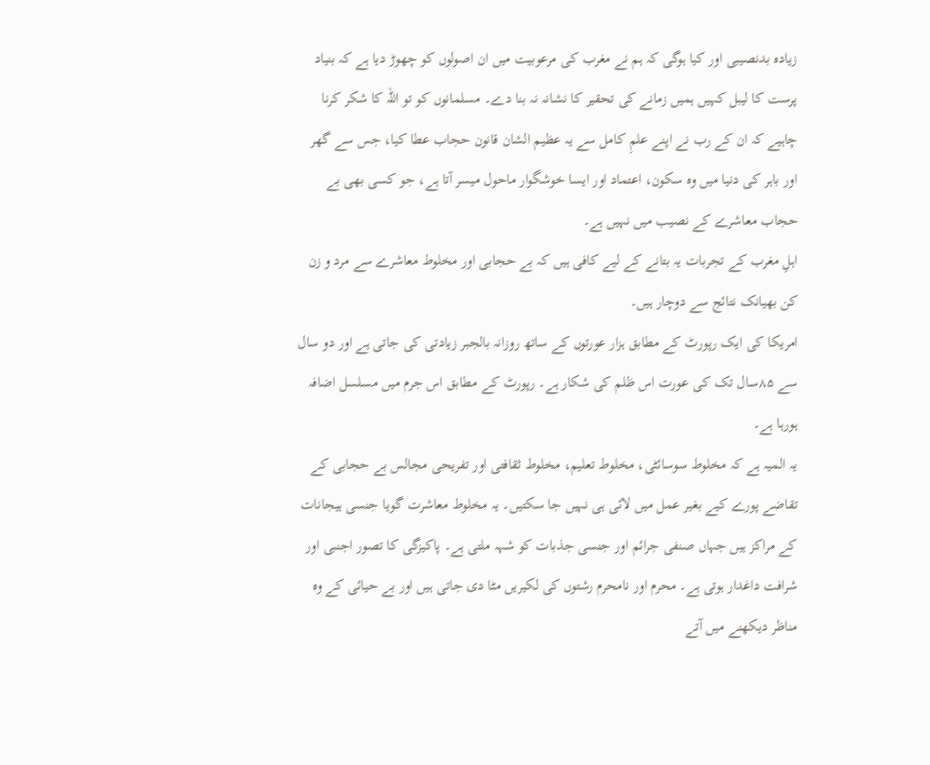زیادہ بدنصیبی اور کیا ہوگی کہ ہم نے مغرب کی مرعوبیت میں ان اصولوں کو چھوڑ دیا ہے کہ بنیاد پرست کا لیبل کہیں ہمیں زمانے کی تحقیر کا نشانہ نہ بنا دے۔ مسلمانوں کو تو اللہ کا شکر کرنا چاہیے کہ ان کے رب نے اپنے علمِ کامل سے یہ عظیم الشان قانون حجاب عطا کیا، جس سے گھر اور باہر کی دنیا میں وہ سکون، اعتماد اور ایسا خوشگوار ماحول میسر آتا ہے، جو کسی بھی بے حجاب معاشرے کے نصیب میں نہیں ہے۔
اہلِ مغرب کے تجربات یہ بتانے کے لیے کافی ہیں کہ بے حجابی اور مخلوط معاشرے سے مرد و زن کن بھیانک نتائج سے دوچار ہیں۔
امریکا کی ایک رپورٹ کے مطابق ہزار عورتوں کے ساتھ روزانہ بالجبر زیادتی کی جاتی ہے اور دو سال سے ۸۵سال تک کی عورت اس ظلم کی شکار ہے۔ رپورٹ کے مطابق اس جرم میں مسلسل اضافہ ہورہا ہے۔
یہ المیہ ہے کہ مخلوط سوسائٹی، مخلوط تعلیم، مخلوط ثقافتی اور تفریحی مجالس بے حجابی کے تقاضے پورے کیے بغیر عمل میں لائی ہی نہیں جا سکتیں۔ یہ مخلوط معاشرت گویا جنسی ہیجانات کے مراکز ہیں جہاں صنفی جرائم اور جنسی جذبات کو شہہ ملتی ہے۔ پاکیزگی کا تصور اجنبی اور شرافت داغدار ہوتی ہے۔ محرم اور نامحرم رشتوں کی لکیریں مٹا دی جاتی ہیں اور بے حیائی کے وہ مناظر دیکھنے میں آتے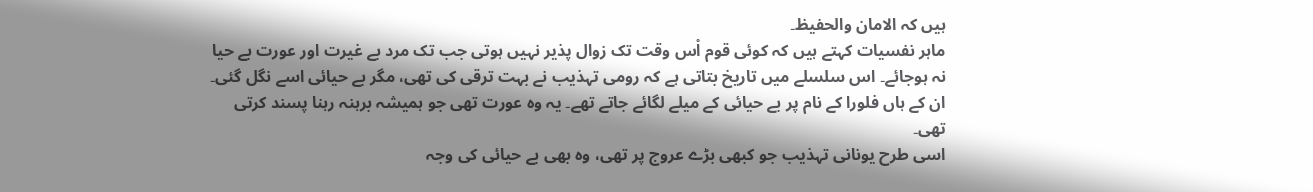ہیں کہ الامان والحفیظ۔
ماہر نفسیات کہتے ہیں کہ کوئی قوم اْس وقت تک زوال پذیر نہیں ہوتی جب تک مرد بے غیرت اور عورت بے حیا نہ ہوجائے۔ اس سلسلے میں تاریخ بتاتی ہے کہ رومی تہذیب نے بہت ترقی کی تھی، مگر بے حیائی اسے نگل گئی۔ ان کے ہاں فلورا کے نام پر بے حیائی کے میلے لگائے جاتے تھے۔ یہ وہ عورت تھی جو ہمیشہ برہنہ رہنا پسند کرتی تھی۔
اسی طرح یونانی تہذیب جو کبھی بڑے عروج پر تھی، وہ بھی بے حیائی کی وجہ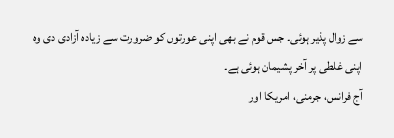سے زوال پذیر ہوئی۔ جس قوم نے بھی اپنی عورتوں کو ضرورت سے زیادہ آزادی دی وہ اپنی غلطی پر آخر پشیمان ہوئی ہے۔
آج فرانس، جرمنی، امریکا اور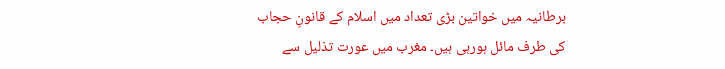برطانیہ میں خواتین بڑی تعداد میں اسلام کے قانونِ حجاب کی طرف مائل ہورہی ہیں۔ مغرب میں عورت تذلیل سے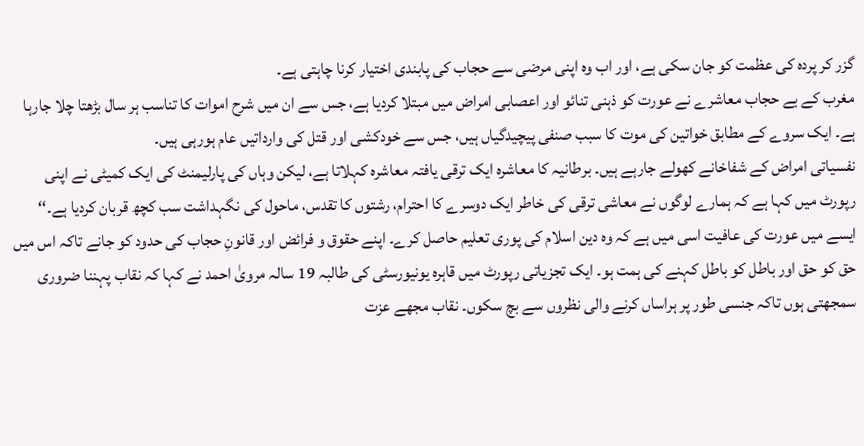گزر کر پردہ کی عظمت کو جان سکی ہے، اور اب وہ اپنی مرضی سے حجاب کی پابندی اختیار کرنا چاہتی ہے۔
مغرب کے بے حجاب معاشرے نے عورت کو ذہنی تنائو اور اعصابی امراض میں مبتلا کردیا ہے، جس سے ان میں شرح اموات کا تناسب ہر سال بڑھتا چلا جارہا ہے۔ ایک سروے کے مطابق خواتین کی موت کا سبب صنفی پیچیدگیاں ہیں، جس سے خودکشی اور قتل کی وارداتیں عام ہورہی ہیں۔
نفسیاتی امراض کے شفاخانے کھولے جارہے ہیں۔ برطانیہ کا معاشرہ ایک ترقی یافتہ معاشرہ کہلاتا ہے، لیکن وہاں کی پارلیمنٹ کی ایک کمیٹی نے اپنی رپورٹ میں کہا ہے کہ ہمارے لوگوں نے معاشی ترقی کی خاطر ایک دوسرے کا احترام، رشتوں کا تقدس، ماحول کی نگہداشت سب کچھ قربان کردیا ہے۔‘‘
ایسے میں عورت کی عافیت اسی میں ہے کہ وہ دین اسلام کی پوری تعلیم حاصل کرے۔ اپنے حقوق و فرائض اور قانونِ حجاب کی حدود کو جانے تاکہ اس میں حق کو حق اور باطل کو باطل کہنے کی ہمت ہو۔ ایک تجزیاتی رپورٹ میں قاہرہ یونیورسٹی کی طالبہ 19 سالہ مرویٰ احمد نے کہا کہ نقاب پہننا ضروری سمجھتی ہوں تاکہ جنسی طور پر ہراساں کرنے والی نظروں سے بچ سکوں۔ نقاب مجھے عزت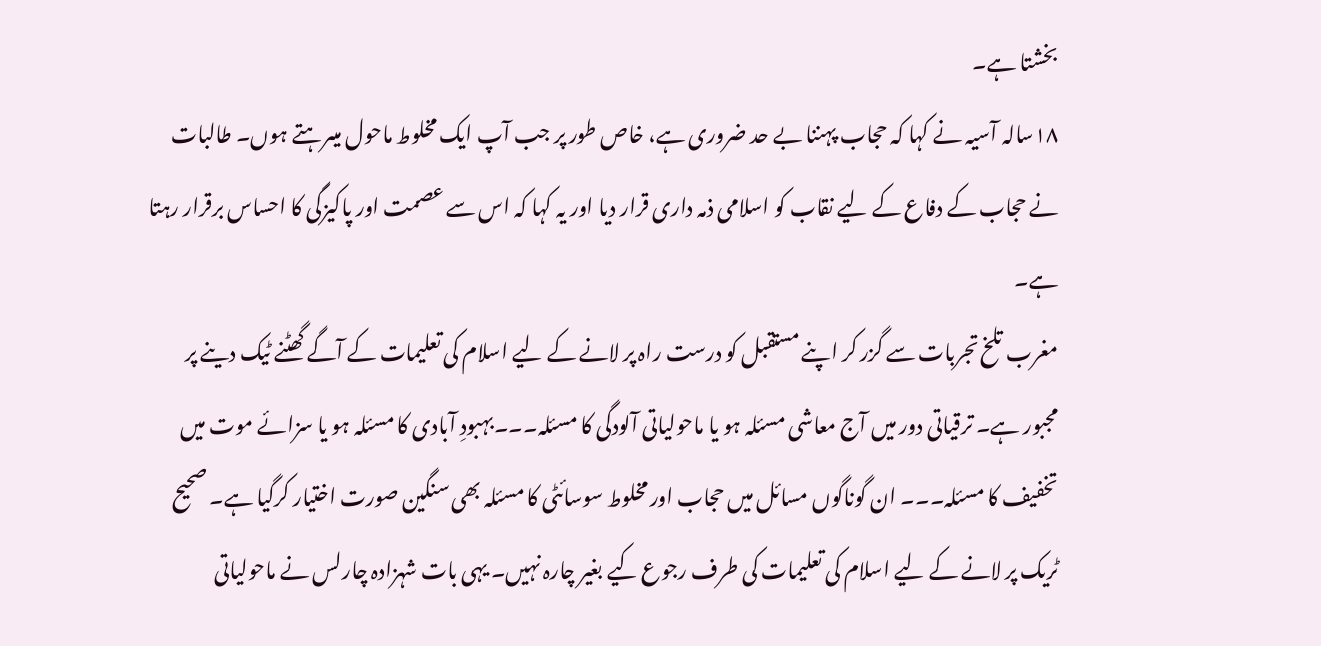بخشتا ہے۔
۱۸سالہ آسیہ نے کہا کہ حجاب پہننا بے حد ضروری ہے، خاص طور پر جب آپ ایک مخلوط ماحول میںرہتے ہوں۔ طالبات نے حجاب کے دفاع کے لیے نقاب کو اسلامی ذمہ داری قرار دیا اور یہ کہا کہ اس سے عصمت اور پاکیزگی کا احساس برقرار رہتا ہے۔
مغرب تلخ تجربات سے گزر کر اپنے مستقبل کو درست راہ پر لانے کے لیے اسلام کی تعلیمات کے آگے گھٹنے ٹیک دینے پر مجبور ہے۔ ترقیاتی دور میں آج معاشی مسئلہ ہو یا ماحولیاتی آلودگی کا مسئلہ۔۔۔بہبودِ آبادی کا مسئلہ ہو یا سزائے موت میں تخفیف کا مسئلہ۔۔۔ ان گوناگوں مسائل میں حجاب اور مخلوط سوسائٹی کا مسئلہ بھی سنگین صورت اختیار کرگیا ہے۔ صحیح ٹریک پر لانے کے لیے اسلام کی تعلیمات کی طرف رجوع کیے بغیر چارہ نہیں۔ یہی بات شہزادہ چارلس نے ماحولیاتی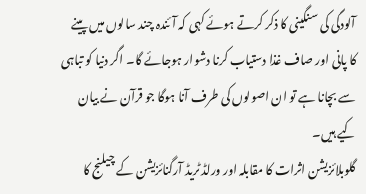آلودگی کی سنگینی کا ذکر کرتے ہوئے کہی کہ آئندہ چند سالوں میں پینے کا پانی اور صاف غذا دستیاب کرنا دشوار ہوجائے گا۔ اگر دنیا کو تباہی سے بچانا ہے تو ان اصولوں کی طرف آنا ہوگا جو قرآن نے بیان کیے ہیں۔
گلوبلائزیشن اثرات کا مقابلہ اور ورلڈ ٹریڈ آرگنائزیشن کے چیلنج کا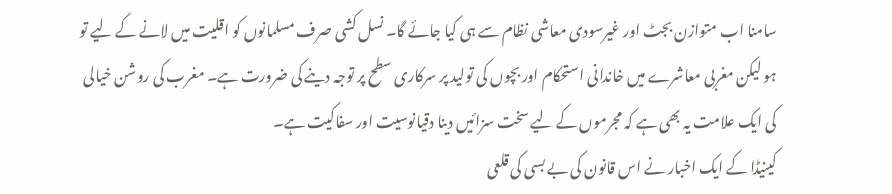سامنا اب متوازن بجٹ اور غیرسودی معاشی نظام سے ہی کیا جائے گا۔ نسل کشی صرف مسلمانوں کو اقلیت میں لانے کے لیے تو ہو لیکن مغربی معاشرے میں خاندانی استحکام اور بچوں کی تولید پر سرکاری سطح پر توجہ دینے کی ضرورت ہے۔ مغرب کی روشن خیالی کی ایک علامت یہ بھی ہے کہ مجرموں کے لیے سخت سزائیں دینا دقیانوسیت اور سفاکیت ہے۔
کینیڈا کے ایک اخبار نے اس قانون کی بے بسی کی قلعی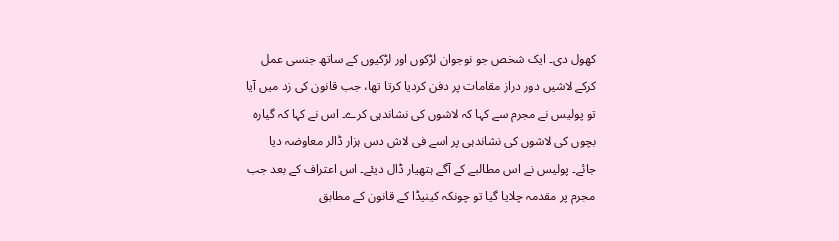کھول دی۔ ایک شخص جو نوجوان لڑکوں اور لڑکیوں کے ساتھ جنسی عمل کرکے لاشیں دور دراز مقامات پر دفن کردیا کرتا تھا، جب قانون کی زد میں آیا تو پولیس نے مجرم سے کہا کہ لاشوں کی نشاندہی کرے۔ اس نے کہا کہ گیارہ بچوں کی لاشوں کی نشاندہی پر اسے فی لاش دس ہزار ڈالر معاوضہ دیا جائے۔ پولیس نے اس مطالبے کے آگے ہتھیار ڈال دیئے۔ اس اعتراف کے بعد جب مجرم پر مقدمہ چلایا گیا تو چونکہ کینیڈا کے قانون کے مطابق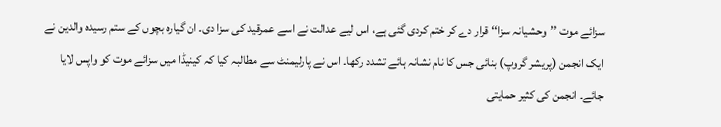سزائے موت ’’وحشیانہ سزا‘‘ قرار دے کر ختم کردی گئی ہے، اس لیے عدالت نے اسے عمرقید کی سزا دی۔ ان گیارہ بچوں کے ستم رسیدہ والدین نے ایک انجمن (پریشر گروپ) بنائی جس کا نام نشانہ ہائے تشدد رکھا۔ اس نے پارلیمنٹ سے مطالبہ کیا کہ کینیڈا میں سزائے موت کو واپس لایا جائے۔ انجمن کی کثیر حمایتی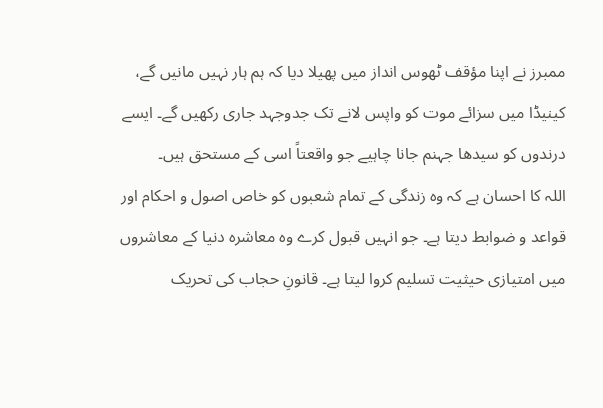ممبرز نے اپنا مؤقف ٹھوس انداز میں پھیلا دیا کہ ہم ہار نہیں مانیں گے، کینیڈا میں سزائے موت کو واپس لانے تک جدوجہد جاری رکھیں گے۔ ایسے درندوں کو سیدھا جہنم جانا چاہیے جو واقعتاً اسی کے مستحق ہیں۔
اللہ کا احسان ہے کہ وہ زندگی کے تمام شعبوں کو خاص اصول و احکام اور قواعد و ضوابط دیتا ہے۔ جو انہیں قبول کرے وہ معاشرہ دنیا کے معاشروں میں امتیازی حیثیت تسلیم کروا لیتا ہے۔ قانونِ حجاب کی تحریک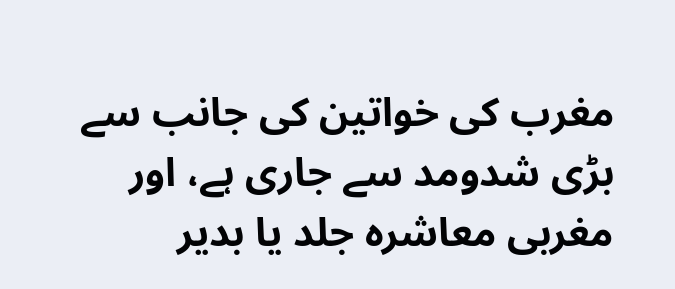مغرب کی خواتین کی جانب سے بڑی شدومد سے جاری ہے، اور مغربی معاشرہ جلد یا بدیر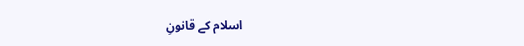اسلام کے قانونِ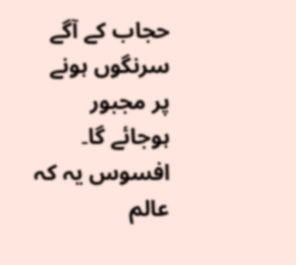حجاب کے آگے سرنگوں ہونے پر مجبور ہوجائے گا۔ افسوس یہ کہ عالم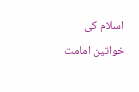اسلام کی خواتین امامت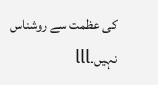کی عظمت سے روشناس نہیں۔lll